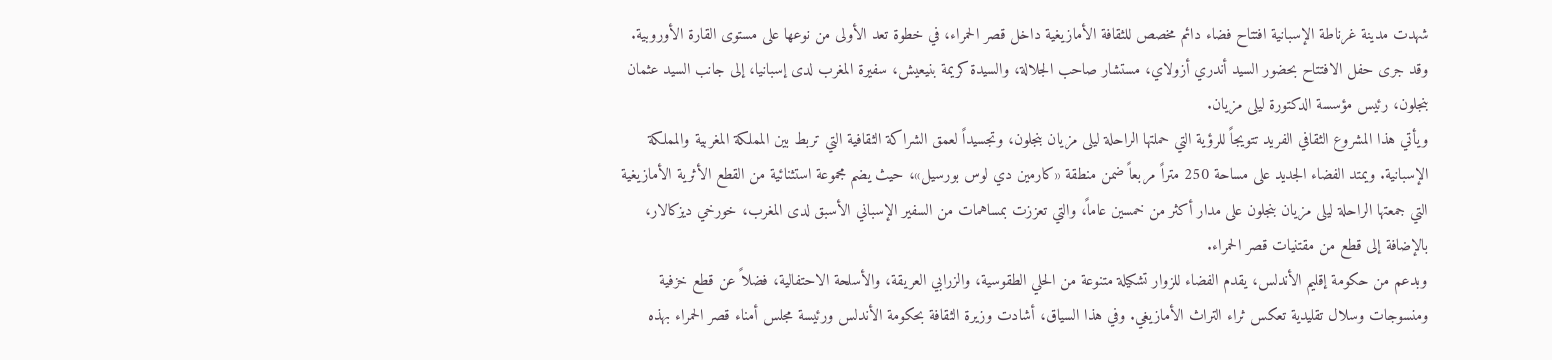شهدت مدينة غرناطة الإسبانية افتتاح فضاء دائم مخصص للثقافة الأمازيغية داخل قصر الحمراء، في خطوة تعد الأولى من نوعها على مستوى القارة الأوروبية. وقد جرى حفل الافتتاح بحضور السيد أندري أزولاي، مستشار صاحب الجلالة، والسيدة كريمة بنيعيش، سفيرة المغرب لدى إسبانيا، إلى جانب السيد عثمان بنجلون، رئيس مؤسسة الدكتورة ليلى مزيان.
ويأتي هذا المشروع الثقافي الفريد تتويجاً للرؤية التي حملتها الراحلة ليلى مزيان بنجلون، وتجسيداً لعمق الشراكة الثقافية التي تربط بين المملكة المغربية والمملكة الإسبانية. ويمتد الفضاء الجديد على مساحة 250 متراً مربعاً ضمن منطقة «كارمين دي لوس بورسيل»، حيث يضم مجموعة استثنائية من القطع الأثرية الأمازيغية التي جمعتها الراحلة ليلى مزيان بنجلون على مدار أكثر من خمسين عاماً، والتي تعززت بمساهمات من السفير الإسباني الأسبق لدى المغرب، خورخي ديزكالار، بالإضافة إلى قطع من مقتنيات قصر الحمراء.
وبدعم من حكومة إقليم الأندلس، يقدم الفضاء للزوار تشكيلة متنوعة من الحلي الطقوسية، والزرابي العريقة، والأسلحة الاحتفالية، فضلاً عن قطع خزفية ومنسوجات وسلال تقليدية تعكس ثراء التراث الأمازيغي. وفي هذا السياق، أشادت وزيرة الثقافة بحكومة الأندلس ورئيسة مجلس أمناء قصر الحمراء بهذه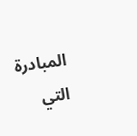المبادرة التي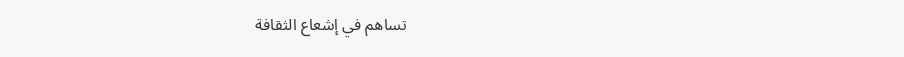تساهم في إشعاع الثقافة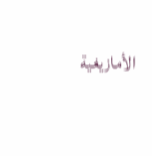الأمازيغية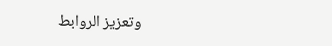وتعزيز الروابط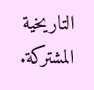التاريخية المشتركة.